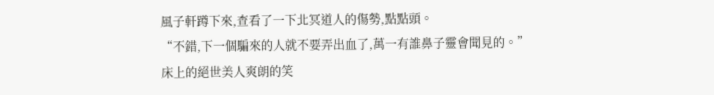風子軒蹲下來,查看了一下北冥道人的傷勢,點點頭。
“不錯,下一個騙來的人就不要弄出血了,萬一有誰鼻子靈會聞見的。”
床上的絕世美人爽朗的笑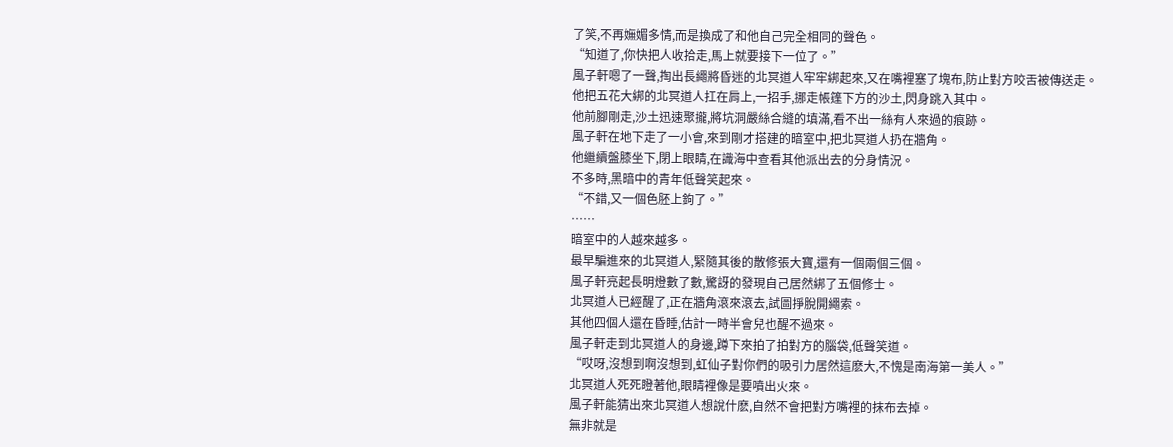了笑,不再嫵媚多情,而是換成了和他自己完全相同的聲色。
“知道了,你快把人收拾走,馬上就要接下一位了。”
風子軒嗯了一聲,掏出長繩將昏迷的北冥道人牢牢綁起來,又在嘴裡塞了塊布,防止對方咬舌被傳送走。
他把五花大綁的北冥道人扛在肩上,一招手,挪走帳篷下方的沙土,閃身跳入其中。
他前腳剛走,沙土迅速聚攏,將坑洞嚴絲合縫的填滿,看不出一絲有人來過的痕跡。
風子軒在地下走了一小會,來到剛才搭建的暗室中,把北冥道人扔在牆角。
他繼續盤膝坐下,閉上眼睛,在識海中查看其他派出去的分身情況。
不多時,黑暗中的青年低聲笑起來。
“不錯,又一個色胚上鉤了。”
……
暗室中的人越來越多。
最早騙進來的北冥道人,緊隨其後的散修張大寶,還有一個兩個三個。
風子軒亮起長明燈數了數,驚訝的發現自己居然綁了五個修士。
北冥道人已經醒了,正在牆角滾來滾去,試圖掙脫開繩索。
其他四個人還在昏睡,估計一時半會兒也醒不過來。
風子軒走到北冥道人的身邊,蹲下來拍了拍對方的腦袋,低聲笑道。
“哎呀,沒想到啊沒想到,虹仙子對你們的吸引力居然這麽大,不愧是南海第一美人。”
北冥道人死死瞪著他,眼睛裡像是要噴出火來。
風子軒能猜出來北冥道人想說什麽,自然不會把對方嘴裡的抹布去掉。
無非就是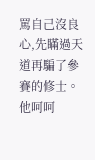罵自己沒良心,先瞞過天道再騙了參賽的修士。
他呵呵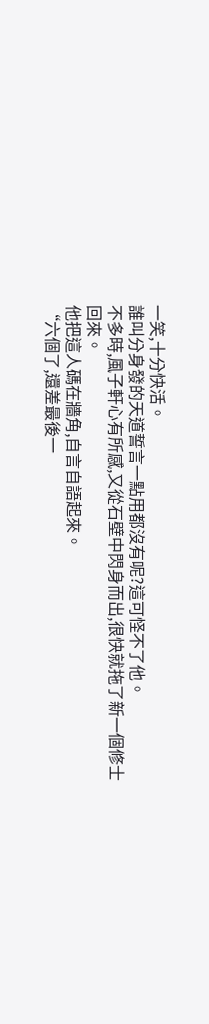一笑,十分快活。
誰叫分身發的天道誓言一點用都沒有呢?這可怪不了他。
不多時,風子軒心有所感,又從石壁中閃身而出,很快就拖了新一個修士回來。
他把這人碼在牆角,自言自語起來。
“六個了,還差最後一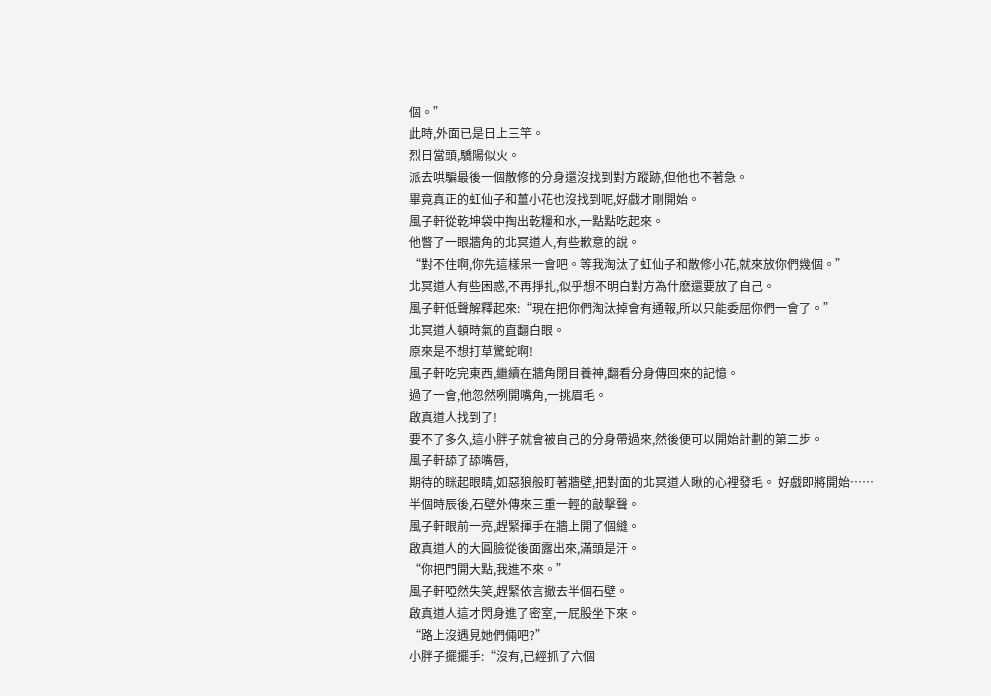個。”
此時,外面已是日上三竿。
烈日當頭,驕陽似火。
派去哄騙最後一個散修的分身還沒找到對方蹤跡,但他也不著急。
畢竟真正的虹仙子和薑小花也沒找到呢,好戲才剛開始。
風子軒從乾坤袋中掏出乾糧和水,一點點吃起來。
他瞥了一眼牆角的北冥道人,有些歉意的說。
“對不住啊,你先這樣呆一會吧。等我淘汰了虹仙子和散修小花,就來放你們幾個。”
北冥道人有些困惑,不再掙扎,似乎想不明白對方為什麽還要放了自己。
風子軒低聲解釋起來:“現在把你們淘汰掉會有通報,所以只能委屈你們一會了。”
北冥道人頓時氣的直翻白眼。
原來是不想打草驚蛇啊!
風子軒吃完東西,繼續在牆角閉目養神,翻看分身傳回來的記憶。
過了一會,他忽然咧開嘴角,一挑眉毛。
啟真道人找到了!
要不了多久,這小胖子就會被自己的分身帶過來,然後便可以開始計劃的第二步。
風子軒舔了舔嘴唇,
期待的眯起眼睛,如惡狼般盯著牆壁,把對面的北冥道人瞅的心裡發毛。 好戲即將開始……
半個時辰後,石壁外傳來三重一輕的敲擊聲。
風子軒眼前一亮,趕緊揮手在牆上開了個縫。
啟真道人的大圓臉從後面露出來,滿頭是汗。
“你把門開大點,我進不來。”
風子軒啞然失笑,趕緊依言撤去半個石壁。
啟真道人這才閃身進了密室,一屁股坐下來。
“路上沒遇見她們倆吧?”
小胖子擺擺手:“沒有,已經抓了六個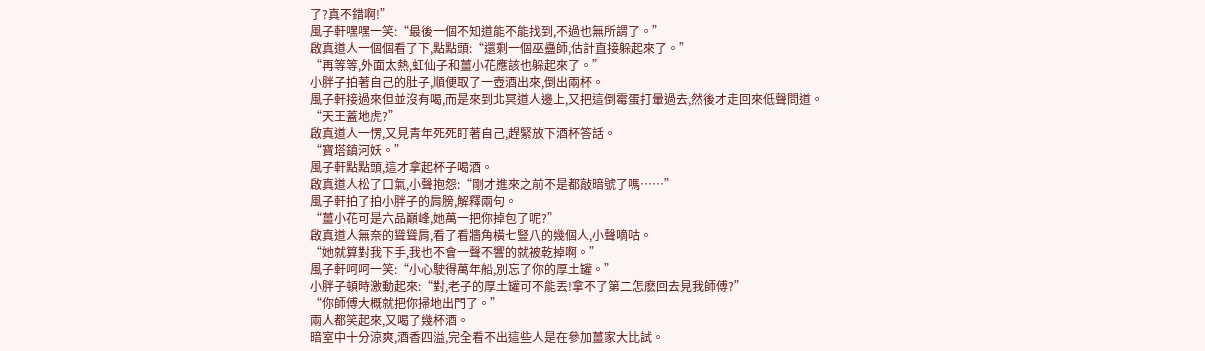了?真不錯啊!”
風子軒嘿嘿一笑:“最後一個不知道能不能找到,不過也無所謂了。”
啟真道人一個個看了下,點點頭:“還剩一個巫蠱師,估計直接躲起來了。”
“再等等,外面太熱,虹仙子和薑小花應該也躲起來了。”
小胖子拍著自己的肚子,順便取了一壺酒出來,倒出兩杯。
風子軒接過來但並沒有喝,而是來到北冥道人邊上,又把這倒霉蛋打暈過去,然後才走回來低聲問道。
“天王蓋地虎?”
啟真道人一愣,又見青年死死盯著自己,趕緊放下酒杯答話。
“寶塔鎮河妖。”
風子軒點點頭,這才拿起杯子喝酒。
啟真道人松了口氣,小聲抱怨:“剛才進來之前不是都敲暗號了嗎……”
風子軒拍了拍小胖子的肩膀,解釋兩句。
“薑小花可是六品巔峰,她萬一把你掉包了呢?”
啟真道人無奈的聳聳肩,看了看牆角橫七豎八的幾個人,小聲嘀咕。
“她就算對我下手,我也不會一聲不響的就被乾掉啊。”
風子軒呵呵一笑:“小心駛得萬年船,別忘了你的厚土罐。”
小胖子頓時激動起來:“對,老子的厚土罐可不能丟!拿不了第二怎麽回去見我師傅?”
“你師傅大概就把你掃地出門了。”
兩人都笑起來,又喝了幾杯酒。
暗室中十分涼爽,酒香四溢,完全看不出這些人是在參加薑家大比試。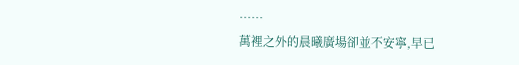……
萬裡之外的晨曦廣場卻並不安寧,早已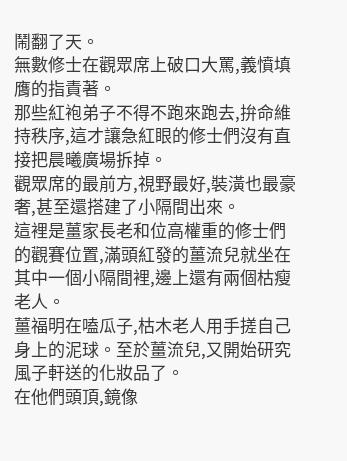鬧翻了天。
無數修士在觀眾席上破口大罵,義憤填膺的指責著。
那些紅袍弟子不得不跑來跑去,拚命維持秩序,這才讓急紅眼的修士們沒有直接把晨曦廣場拆掉。
觀眾席的最前方,視野最好,裝潢也最豪奢,甚至還搭建了小隔間出來。
這裡是薑家長老和位高權重的修士們的觀賽位置,滿頭紅發的薑流兒就坐在其中一個小隔間裡,邊上還有兩個枯瘦老人。
薑福明在嗑瓜子,枯木老人用手搓自己身上的泥球。至於薑流兒,又開始研究風子軒送的化妝品了。
在他們頭頂,鏡像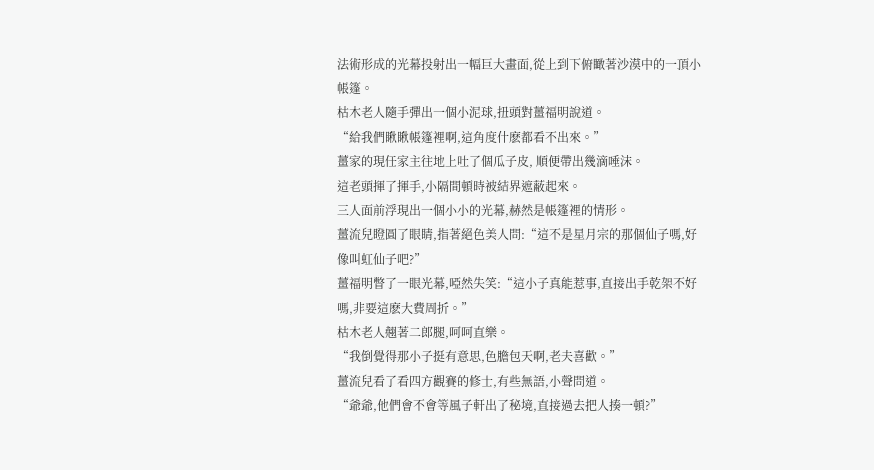法術形成的光幕投射出一幅巨大畫面,從上到下俯瞰著沙漠中的一頂小帳篷。
枯木老人隨手彈出一個小泥球,扭頭對薑福明說道。
“給我們瞅瞅帳篷裡啊,這角度什麽都看不出來。”
薑家的現任家主往地上吐了個瓜子皮, 順便帶出幾滴唾沫。
這老頭揮了揮手,小隔間頓時被結界遮蔽起來。
三人面前浮現出一個小小的光幕,赫然是帳篷裡的情形。
薑流兒瞪圓了眼睛,指著絕色美人問:“這不是星月宗的那個仙子嗎,好像叫虹仙子吧?”
薑福明瞥了一眼光幕,啞然失笑:“這小子真能惹事,直接出手乾架不好嗎,非要這麽大費周折。”
枯木老人翹著二郎腿,呵呵直樂。
“我倒覺得那小子挺有意思,色膽包天啊,老夫喜歡。”
薑流兒看了看四方觀賽的修士,有些無語,小聲問道。
“爺爺,他們會不會等風子軒出了秘境,直接過去把人揍一頓?”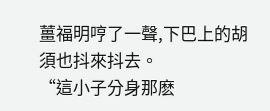薑福明哼了一聲,下巴上的胡須也抖來抖去。
“這小子分身那麽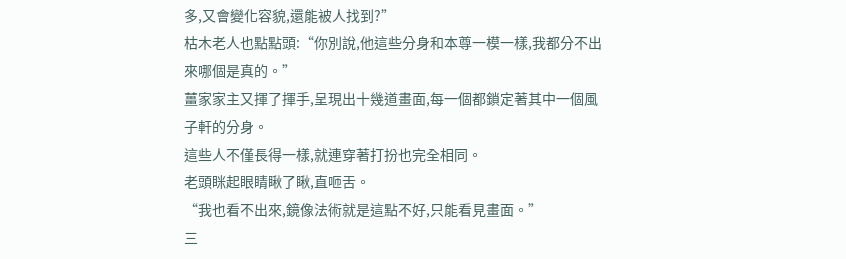多,又會變化容貌,還能被人找到?”
枯木老人也點點頭:“你別說,他這些分身和本尊一模一樣,我都分不出來哪個是真的。”
薑家家主又揮了揮手,呈現出十幾道畫面,每一個都鎖定著其中一個風子軒的分身。
這些人不僅長得一樣,就連穿著打扮也完全相同。
老頭眯起眼睛瞅了瞅,直咂舌。
“我也看不出來,鏡像法術就是這點不好,只能看見畫面。”
三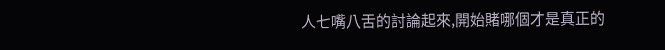人七嘴八舌的討論起來,開始賭哪個才是真正的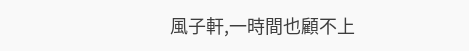風子軒,一時間也顧不上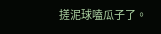搓泥球嗑瓜子了。